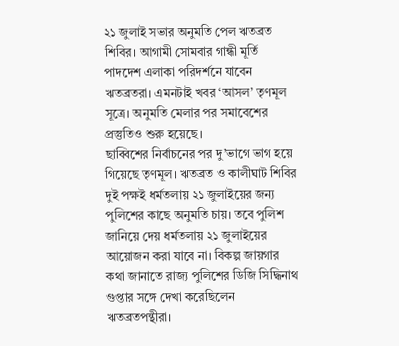২১ জুলাই সভার অনুমতি পেল ঋতব্রত শিবির। আগামী সোমবার গান্ধী মূর্তি পাদদেশ এলাকা পরিদর্শনে যাবেন ঋতব্রতরা। এমনটাই খবর ‘আসল’ তৃণমূল সূত্রে। অনুমতি মেলার পর সমাবেশের প্রস্তুতিও শুরু হয়েছে।
ছাব্বিশের নির্বাচনের পর দু’ভাগে ভাগ হয়ে গিয়েছে তৃণমূল। ঋতব্রত ও কালীঘাট শিবির দুই পক্ষই ধর্মতলায় ২১ জুলাইয়ের জন্য পুলিশের কাছে অনুমতি চায়। তবে পুলিশ জানিয়ে দেয় ধর্মতলায় ২১ জুলাইয়ের আয়োজন করা যাবে না। বিকল্প জায়গার কথা জানাতে রাজ্য পুলিশের ডিজি সিদ্ধিনাথ গুপ্তার সঙ্গে দেখা করেছিলেন ঋতব্রতপন্থীরা।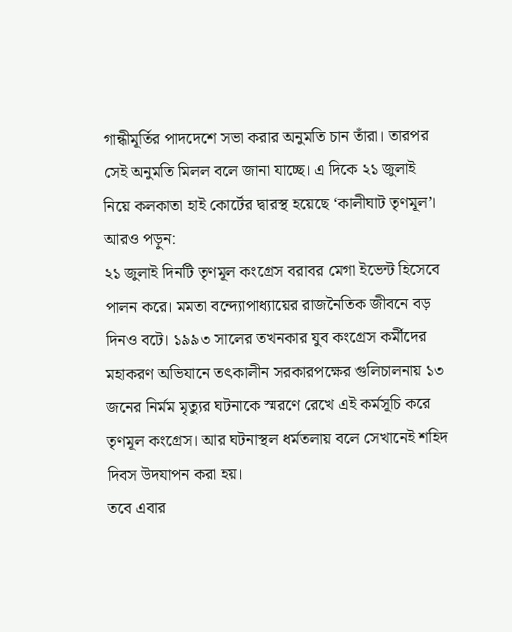গান্ধীমূর্তির পাদদেশে সভা করার অনুমতি চান তাঁরা। তারপর সেই অনুমতি মিলল বলে জানা যাচ্ছে। এ দিকে ২১ জুলাই নিয়ে কলকাতা হাই কোর্টের দ্বারস্থ হয়েছে ‘কালীঘাট তৃণমূল’।
আরও পড়ুন:
২১ জুলাই দিনটি তৃণমূল কংগ্রেস বরাবর মেগা ইভেন্ট হিসেবে পালন করে। মমতা বন্দ্যোপাধ্যায়ের রাজনৈতিক জীবনে বড় দিনও বটে। ১৯৯৩ সালের তখনকার যুব কংগ্রেস কর্মীদের মহাকরণ অভিযানে তৎকালীন সরকারপক্ষের গুলিচালনায় ১৩ জনের নির্মম মৃত্যুর ঘটনাকে স্মরণে রেখে এই কর্মসূচি করে তৃণমূল কংগ্রেস। আর ঘটনাস্থল ধর্মতলায় বলে সেখানেই শহিদ দিবস উদযাপন করা হয়।
তবে এবার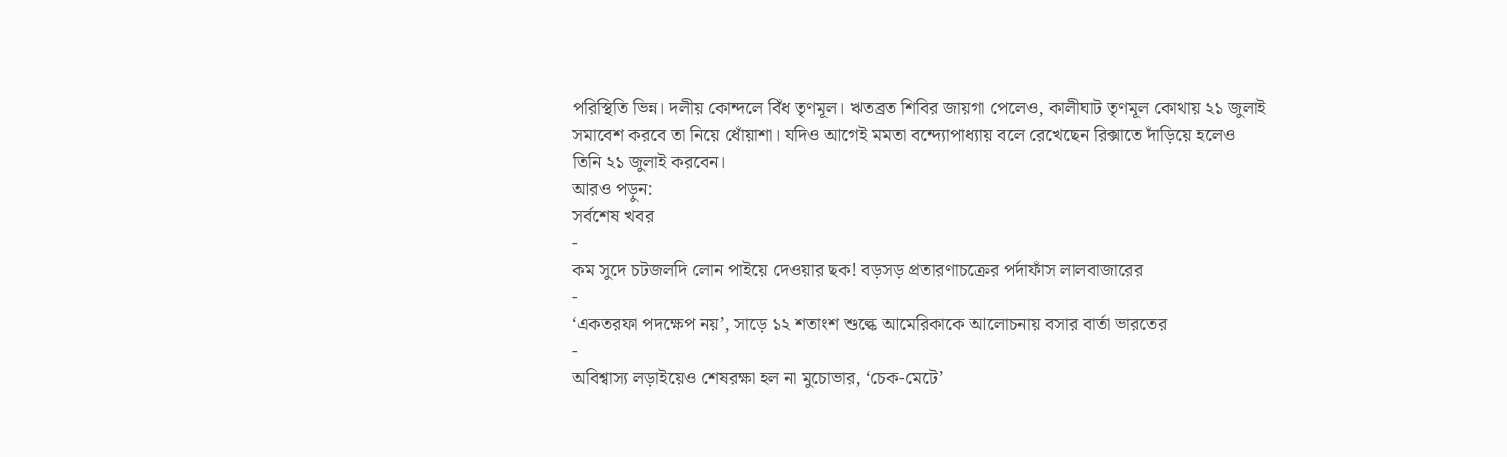পরিস্থিতি ভিন্ন। দলীয় কোন্দলে বিঁধ তৃণমূল। ঋতব্রত শিবির জায়গা পেলেও, কালীঘাট তৃণমূল কোথায় ২১ জুলাই সমাবেশ করবে তা নিয়ে ধোঁয়াশা। যদিও আগেই মমতা বন্দ্যোপাধ্যায় বলে রেখেছেন রিক্সাতে দাঁড়িয়ে হলেও তিনি ২১ জুলাই করবেন।
আরও পড়ুন:
সর্বশেষ খবর
-
কম সুদে চটজলদি লোন পাইয়ে দেওয়ার ছক! বড়সড় প্রতারণাচক্রের পর্দাফাঁস লালবাজারের
-
‘একতরফা পদক্ষেপ নয়’, সাড়ে ১২ শতাংশ শুল্কে আমেরিকাকে আলোচনায় বসার বার্তা ভারতের
-
অবিশ্বাস্য লড়াইয়েও শেষরক্ষা হল না মুচোভার, ‘চেক-মেটে’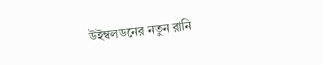উইম্বলডনের নতুন রানি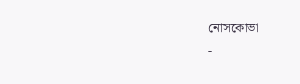নোসকোভা
-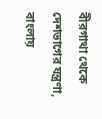বীরগাথা থেকে দেশভাগের যন্ত্রণা, বাংলায়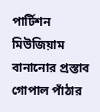পার্টিশন মিউজিয়াম বানানোর প্রস্তাব গোপাল পাঁঠার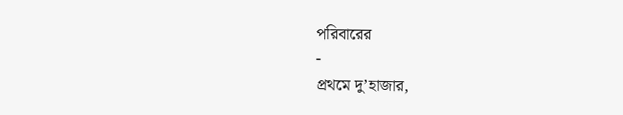পরিবারের
-
প্রথমে দু’হাজার,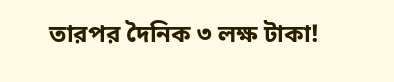তারপর দৈনিক ৩ লক্ষ টাকা!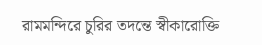রামমন্দিরে চুরির তদন্তে স্বীকারোক্তি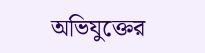অভিযুক্তের